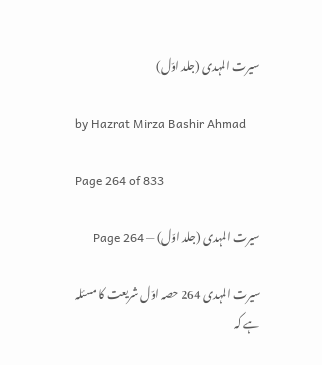سیرت المہدی (جلد اوّل)

by Hazrat Mirza Bashir Ahmad

Page 264 of 833

سیرت المہدی (جلد اوّل) — Page 264

سیرت المہدی 264 حصہ اوّل شریعت کا مسئلہ ہے کہ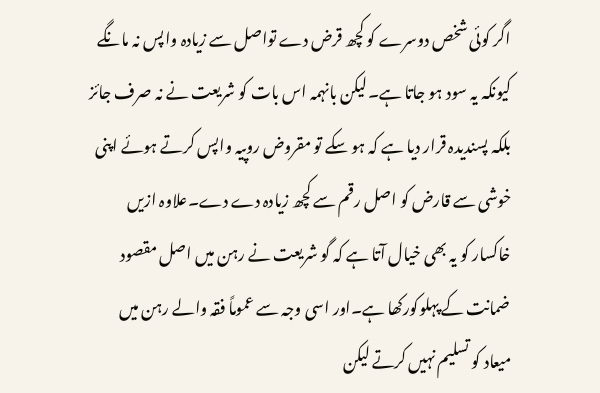اگر کوئی شخص دوسرے کو کچھ قرض دے تواصل سے زیادہ واپس نہ مانگے کیونکہ یہ سود ہو جاتا ہے۔لیکن بانہمہ اس بات کو شریعت نے نہ صرف جائز بلکہ پسندیدہ قرار دیا ہے کہ ہو سکے تو مقروض روپیہ واپس کرتے ہوئے اپنی خوشی سے قارض کو اصل رقم سے کچھ زیادہ دے دے۔علاوہ ازیں خاکسار کو یہ بھی خیال آتا ہے کہ گو شریعت نے رہن میں اصل مقصود ضمانت کے پہلوکورکھا ہے۔اور اسی وجہ سے عموماً فقہ والے رہن میں میعاد کو تسلیم نہیں کرتے لیکن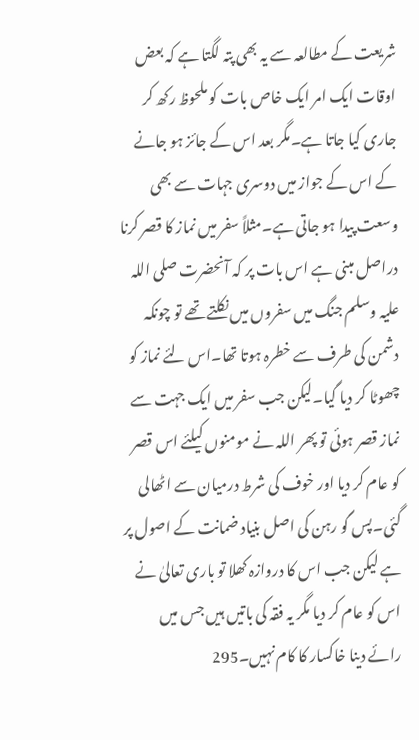شریعت کے مطالعہ سے یہ بھی پتہ لگتا ہے کہ بعض اوقات ایک امر ایک خاص بات کو ملحوظ رکھ کر جاری کیا جاتا ہے۔مگر بعد اس کے جائز ہو جانے کے اس کے جواز میں دوسری جہات سے بھی وسعت پیدا ہو جاتی ہے۔مثلاً سفر میں نماز کا قصر کرنا دراصل مبنی ہے اس بات پر کہ آنحضرت صلی اللہ علیہ وسلم جنگ میں سفروں میں نکلتے تھے تو چونکہ دشمن کی طرف سے خطرہ ہوتا تھا۔اس لئے نماز کو چھوٹا کر دیا گیا۔لیکن جب سفر میں ایک جہت سے نماز قصر ہوئی تو پھر اللہ نے مومنوں کیلئے اس قصر کو عام کر دیا اور خوف کی شرط درمیان سے اٹھالی گئی۔پس گو رہن کی اصل بنیاد ضمانت کے اصول پر ہے لیکن جب اس کا دروازہ کھلا تو باری تعالیٰ نے اس کو عام کر دیا مگر یہ فقہ کی باتیں ہیں جس میں رائے دینا خاکسار کا کام نہیں۔295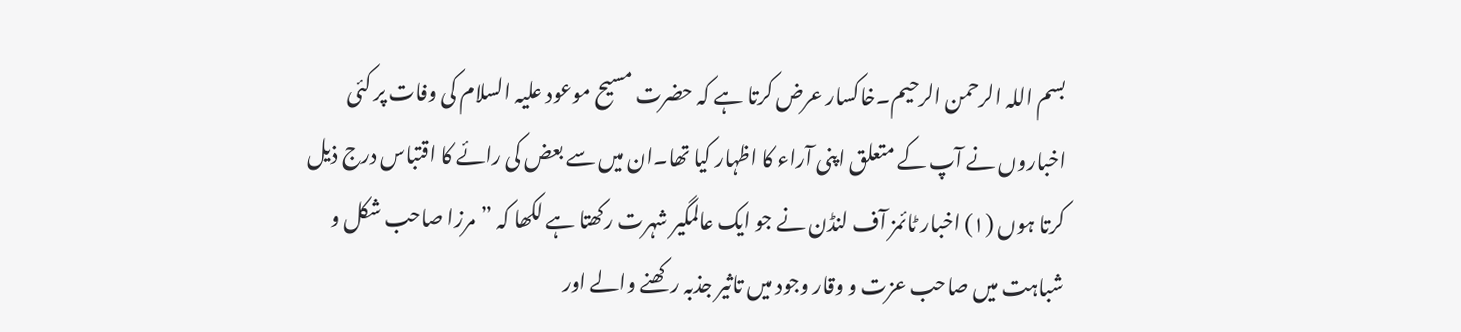بسم اللہ الرحمن الرحیم۔خاکسار عرض کرتا ہے کہ حضرت مسیح موعود علیہ السلام کی وفات پر کئی اخباروں نے آپ کے متعلق اپنی آراء کا اظہار کیا تھا۔ان میں سے بعض کی رائے کا اقتباس درج ذیل کرتا ہوں (۱) اخبار ٹائمز آف لنڈن نے جو ایک عالمگیر شہرت رکھتا ہے لکھا کہ ”مرزا صاحب شکل و شباہت میں صاحب عزت و وقار وجود میں تاثیر جذبہ رکھنے والے اور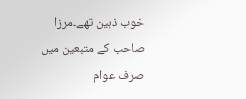خوب ذہین تھے۔مرزا صاحب کے متبعین میں صرف عوام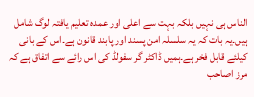الناس ہی نہیں بلکہ بہت سے اعلی اور عمدہ تعلیم یافتہ لوگ شامل ہیں۔یہ بات کہ یہ سلسلہ امن پسند اور پابند قانون ہے۔اس کے بانی کیلئے قابل فخر ہے۔ہمیں ڈاکٹر گر سفولڈ کی اس رائے سے اتفاق ہے کہ مرز اصاحب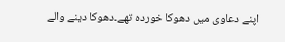اپنے دعاوی میں دھوکا خوردہ تھے۔دھوکا دینے والے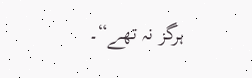ہرگز نہ تھے“۔